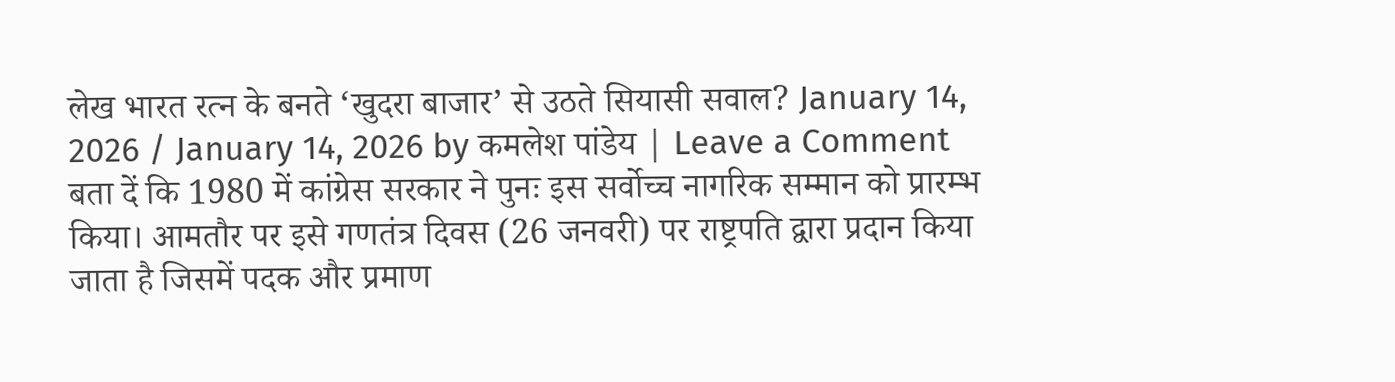लेख भारत रत्न के बनते ‘खुदरा बाजार’ से उठते सियासी सवाल? January 14, 2026 / January 14, 2026 by कमलेश पांडेय | Leave a Comment बता दें कि 1980 में कांग्रेस सरकार ने पुनः इस सर्वोच्च नागरिक सम्मान को प्रारम्भ किया। आमतौर पर इसे गणतंत्र दिवस (26 जनवरी) पर राष्ट्रपति द्वारा प्रदान किया जाता है जिसमें पदक और प्रमाण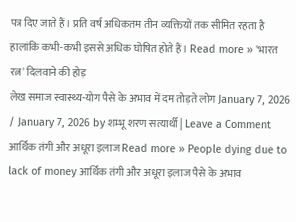पत्र दिए जाते हैं। प्रति वर्ष अधिकतम तीन व्यक्तियों तक सीमित रहता है हालांकि कभी-कभी इससे अधिक घोषित होते हैं। Read more » 'भारत रत्न' दिलवाने की होड़
लेख समाज स्वास्थ्य-योग पैसे के अभाव में दम तोड़ते लोग January 7, 2026 / January 7, 2026 by शम्भू शरण सत्यार्थी | Leave a Comment आर्थिक तंगी और अधूरा इलाज Read more » People dying due to lack of money आर्थिक तंगी और अधूरा इलाज पैसे के अभाव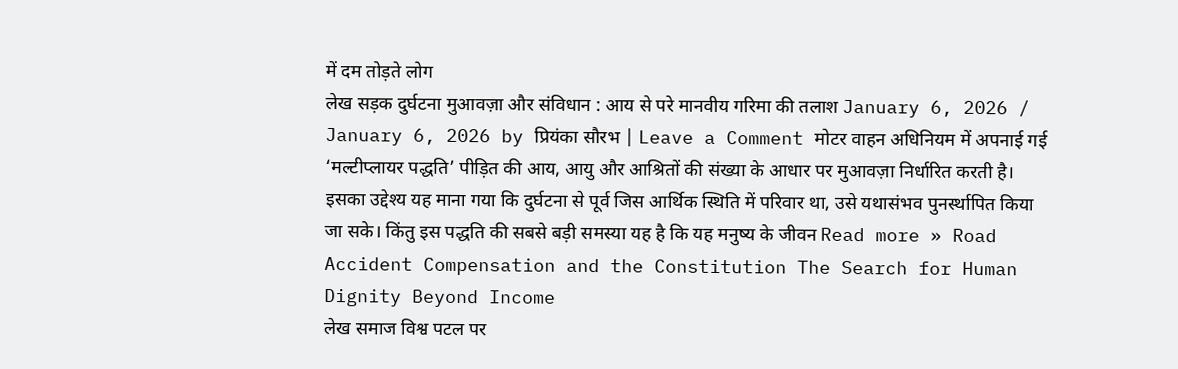में दम तोड़ते लोग
लेख सड़क दुर्घटना मुआवज़ा और संविधान : आय से परे मानवीय गरिमा की तलाश January 6, 2026 / January 6, 2026 by प्रियंका सौरभ | Leave a Comment मोटर वाहन अधिनियम में अपनाई गई ‘मल्टीप्लायर पद्धति’ पीड़ित की आय, आयु और आश्रितों की संख्या के आधार पर मुआवज़ा निर्धारित करती है। इसका उद्देश्य यह माना गया कि दुर्घटना से पूर्व जिस आर्थिक स्थिति में परिवार था, उसे यथासंभव पुनर्स्थापित किया जा सके। किंतु इस पद्धति की सबसे बड़ी समस्या यह है कि यह मनुष्य के जीवन Read more » Road Accident Compensation and the Constitution The Search for Human Dignity Beyond Income
लेख समाज विश्व पटल पर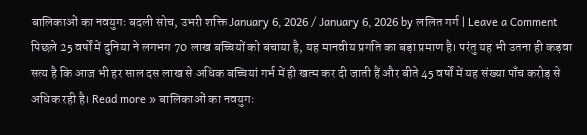बालिकाओं का नवयुगः बदली सोच, उभरी शक्ति January 6, 2026 / January 6, 2026 by ललित गर्ग | Leave a Comment पिछले 25 वर्षों में दुनिया ने लगभग 70 लाख बच्चियों को बचाया है, यह मानवीय प्रगति का बड़ा प्रमाण है। परंतु यह भी उतना ही कड़वा सत्य है कि आज भी हर साल दस लाख से अधिक बच्चियां गर्भ में ही खत्म कर दी जाती हैं और बीते 45 वर्षों में यह संख्या पाँच करोड़ से अधिक रही है। Read more » बालिकाओं का नवयुगः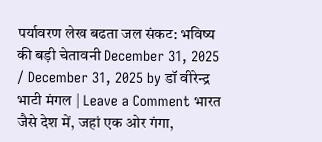पर्यावरण लेख बढता जल संकट: भविष्य की बड़ी चेतावनी December 31, 2025 / December 31, 2025 by डॉ वीरेन्द्र भाटी मंगल | Leave a Comment भारत जैसे देश में, जहां एक ओर गंगा,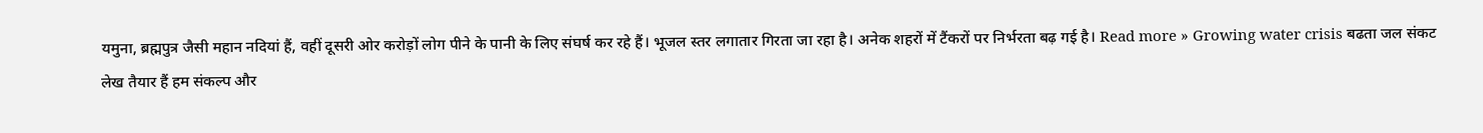यमुना, ब्रह्मपुत्र जैसी महान नदियां हैं, वहीं दूसरी ओर करोड़ों लोग पीने के पानी के लिए संघर्ष कर रहे हैं। भूजल स्तर लगातार गिरता जा रहा है। अनेक शहरों में टैंकरों पर निर्भरता बढ़ गई है। Read more » Growing water crisis बढता जल संकट
लेख तैयार हैं हम संकल्प और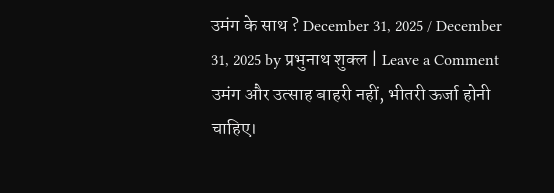उमंग के साथ ? December 31, 2025 / December 31, 2025 by प्रभुनाथ शुक्ल | Leave a Comment उमंग और उत्साह बाहरी नहीं, भीतरी ऊर्जा होनी चाहिए।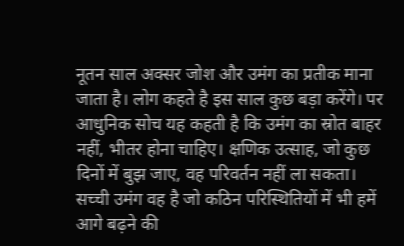नूतन साल अक्सर जोश और उमंग का प्रतीक माना जाता है। लोग कहते है इस साल कुछ बड़ा करेंगे। पर आधुनिक सोच यह कहती है कि उमंग का स्रोत बाहर नहीं, भीतर होना चाहिए। क्षणिक उत्साह, जो कुछ दिनों में बुझ जाए, वह परिवर्तन नहीं ला सकता। सच्ची उमंग वह है जो कठिन परिस्थितियों में भी हमें आगे बढ़ने की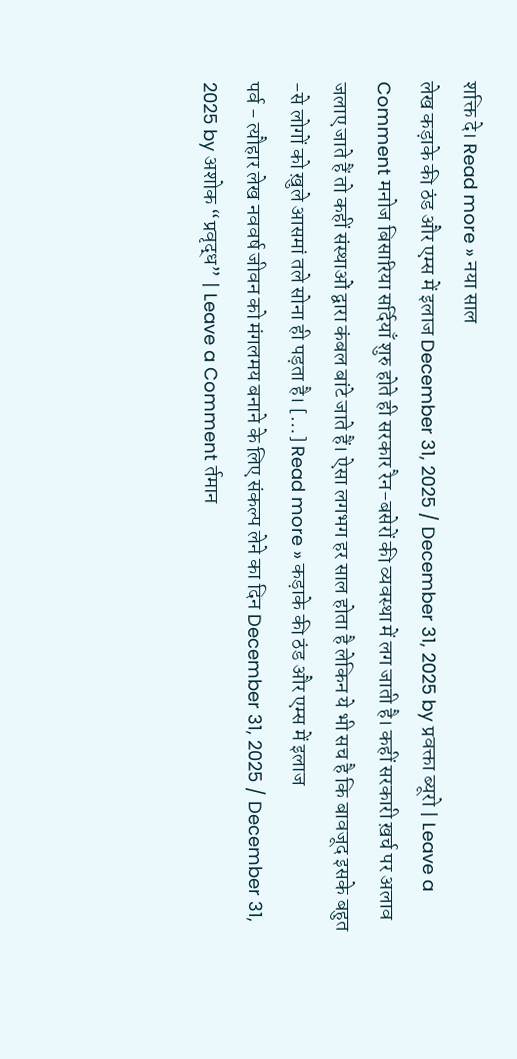शक्ति दे। Read more » नया साल
लेख कड़ाके की ठंड और एम्स में इलाज December 31, 2025 / December 31, 2025 by प्रवक्ता ब्यूरो | Leave a Comment मनोज बिसारिया सर्दियाँ शुरु होते ही सरकार रैन-बसेरों की व्यवस्था में लग जाती है। कहीं सरकारी ख़र्च पर अलाव जलाए जाते हैं तो कहीं संस्थाओं द्वारा कंबल बांटे जाते हैं। ऐसा लगभग हर साल होता है लेकिन ये भी सच है कि बावजूद इसके बहुत -से लोगों को ख़ुले आसमां तले सोना ही पड़ता है। […] Read more » कड़ाके की ठंड और एम्स में इलाज
पर्व - त्यौहार लेख नववर्ष जीवन को मंगलमय बनाने के लिए संकल्प लेने का दिन December 31, 2025 / December 31, 2025 by अशोक “प्रवृद्ध” | Leave a Comment र्तमान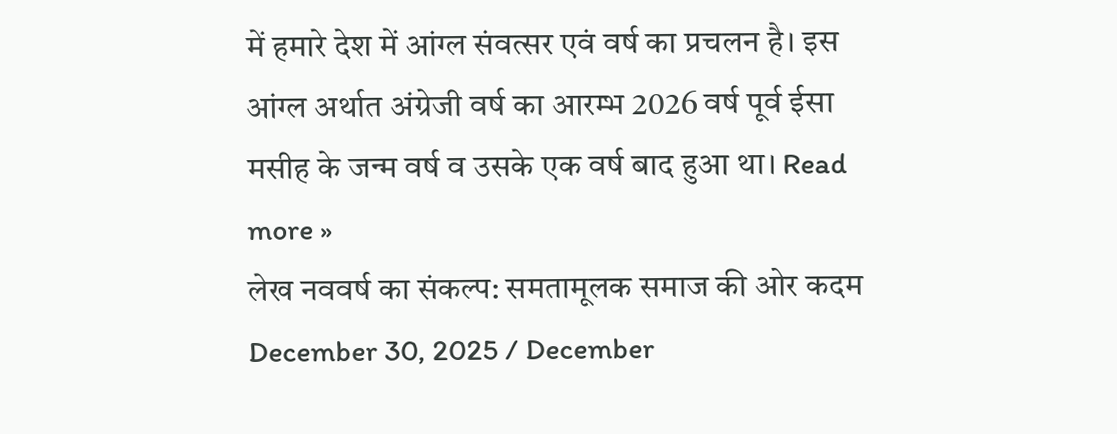में हमारे देश में आंग्ल संवत्सर एवं वर्ष का प्रचलन है। इस आंग्ल अर्थात अंग्रेजी वर्ष का आरम्भ 2026 वर्ष पूर्व ईसा मसीह के जन्म वर्ष व उसके एक वर्ष बाद हुआ था। Read more »
लेख नववर्ष का संकल्प: समतामूलक समाज की ओर कदम December 30, 2025 / December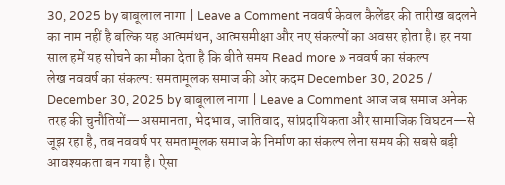30, 2025 by बाबूलाल नागा | Leave a Comment नववर्ष केवल कैलेंडर की तारीख बदलने का नाम नहीं है बल्कि यह आत्ममंथन, आत्मसमीक्षा और नए संकल्पों का अवसर होता है। हर नया साल हमें यह सोचने का मौका देता है कि बीते समय Read more » नववर्ष का संकल्प
लेख नववर्ष का संकल्प: समतामूलक समाज की ओर कदम December 30, 2025 / December 30, 2025 by बाबूलाल नागा | Leave a Comment आज जब समाज अनेक तरह की चुनौतियों—असमानता, भेदभाव, जातिवाद, सांप्रदायिकता और सामाजिक विघटन—से जूझ रहा है, तब नववर्ष पर समतामूलक समाज के निर्माण का संकल्प लेना समय की सबसे बड़ी आवश्यकता बन गया है। ऐसा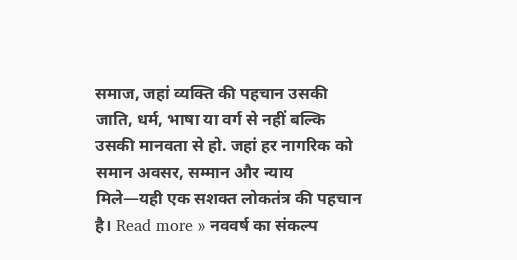समाज, जहां व्यक्ति की पहचान उसकी जाति, धर्म, भाषा या वर्ग से नहीं बल्कि उसकी मानवता से हो. जहां हर नागरिक को समान अवसर, सम्मान और न्याय मिले—यही एक सशक्त लोकतंत्र की पहचान है। Read more » नववर्ष का संकल्प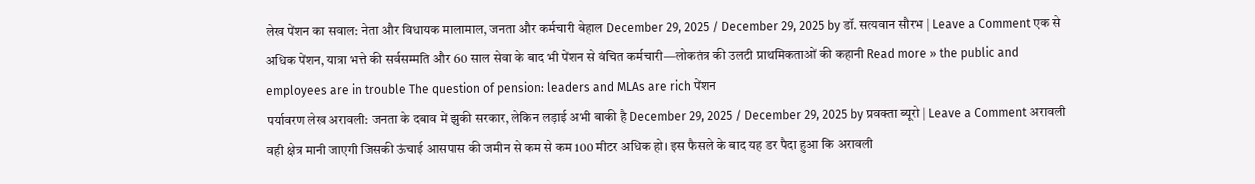लेख पेंशन का सवाल: नेता और विधायक मालामाल, जनता और कर्मचारी बेहाल December 29, 2025 / December 29, 2025 by डॉ. सत्यवान सौरभ | Leave a Comment एक से अधिक पेंशन, यात्रा भत्ते की सर्वसम्मति और 60 साल सेवा के बाद भी पेंशन से वंचित कर्मचारी—लोकतंत्र की उलटी प्राथमिकताओं की कहानी Read more » the public and employees are in trouble The question of pension: leaders and MLAs are rich पेंशन
पर्यावरण लेख अरावली: जनता के दबाव में झुकी सरकार, लेकिन लड़ाई अभी बाकी है December 29, 2025 / December 29, 2025 by प्रवक्ता ब्यूरो | Leave a Comment अरावली वही क्षेत्र मानी जाएगी जिसकी ऊंचाई आसपास की जमीन से कम से कम 100 मीटर अधिक हो। इस फैसले के बाद यह डर पैदा हुआ कि अरावली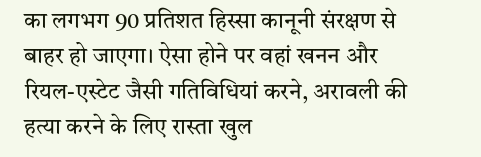का लगभग 90 प्रतिशत हिस्सा कानूनी संरक्षण से बाहर हो जाएगा। ऐसा होने पर वहां खनन और रियल-एस्टेट जैसी गतिविधियां करने, अरावली की हत्या करने के लिए रास्ता खुल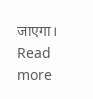जाएगा। Read more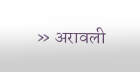» अरावली